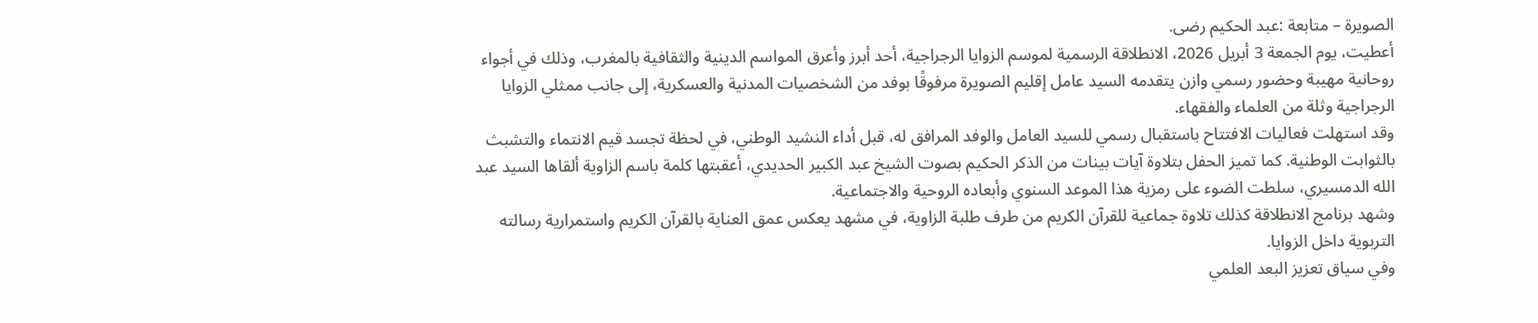الصويرة – متابعة :عبد الحكيم رضى.
أعطيت، يوم الجمعة 3 أبريل 2026، الانطلاقة الرسمية لموسم الزوايا الرجراجية، أحد أبرز وأعرق المواسم الدينية والثقافية بالمغرب، وذلك في أجواء روحانية مهيبة وحضور رسمي وازن يتقدمه السيد عامل إقليم الصويرة مرفوقًا بوفد من الشخصيات المدنية والعسكرية، إلى جانب ممثلي الزوايا الرجراجية وثلة من العلماء والفقهاء.
وقد استهلت فعاليات الافتتاح باستقبال رسمي للسيد العامل والوفد المرافق له، قبل أداء النشيد الوطني، في لحظة تجسد قيم الانتماء والتشبث بالثوابت الوطنية. كما تميز الحفل بتلاوة آيات بينات من الذكر الحكيم بصوت الشيخ عبد الكبير الحديدي، أعقبتها كلمة باسم الزاوية ألقاها السيد عبد الله الدمسيري، سلطت الضوء على رمزية هذا الموعد السنوي وأبعاده الروحية والاجتماعية.
وشهد برنامج الانطلاقة كذلك تلاوة جماعية للقرآن الكريم من طرف طلبة الزاوية، في مشهد يعكس عمق العناية بالقرآن الكريم واستمرارية رسالته التربوية داخل الزوايا.
وفي سياق تعزيز البعد العلمي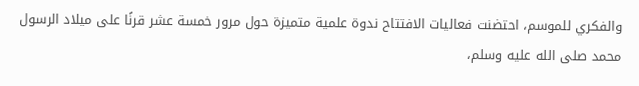والفكري للموسم، احتضنت فعاليات الافتتاح ندوة علمية متميزة حول مرور خمسة عشر قرنًا على ميلاد الرسول محمد صلى الله عليه وسلم،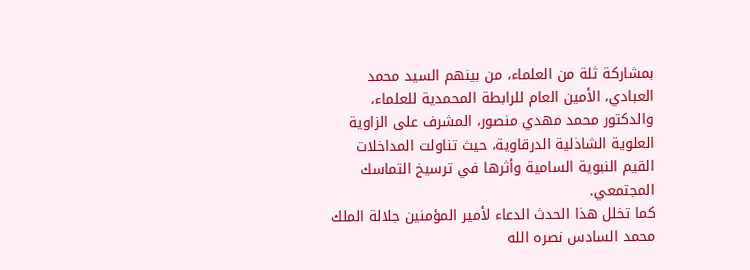بمشاركة ثلة من العلماء، من بينهم السيد محمد العبادي، الأمين العام للرابطة المحمدية للعلماء، والدكتور محمد مهدي منصور، المشرف على الزاوية العلوية الشاذلية الدرقاوية، حيث تناولت المداخلات القيم النبوية السامية وأثرها في ترسيخ التماسك المجتمعي.
كما تخلل هذا الحدث الدعاء لأمير المؤمنين جلالة الملك محمد السادس نصره الله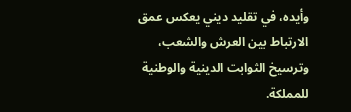وأيده، في تقليد ديني يعكس عمق الارتباط بين العرش والشعب، وترسيخ الثوابت الدينية والوطنية للمملكة.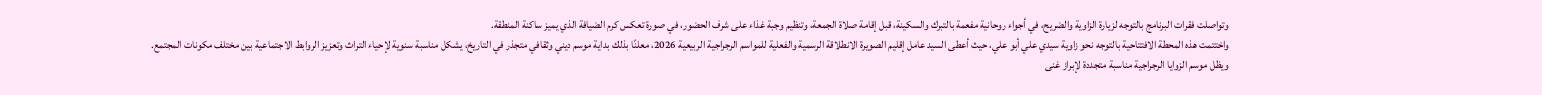وتواصلت فقرات البرنامج بالتوجه لزيارة الزاوية والضريح، في أجواء روحانية مفعمة بالتبرك والسكينة، قبل إقامة صلاة الجمعة، وتنظيم وجبة غذاء على شرف الحضور، في صورة تعكس كرم الضيافة الذي يميز ساكنة المنطقة.
واختتمت هذه المحطة الافتتاحية بالتوجه نحو زاوية سيدي علي أبو علي، حيث أعطى السيد عامل إقليم الصويرة الانطلاقة الرسمية والفعلية للمواسم الرجراجية الربيعية 2026، معلنًا بذلك بداية موسم ديني وثقافي متجذر في التاريخ، يشكل مناسبة سنوية لإحياء التراث وتعزيز الروابط الاجتماعية بين مختلف مكونات المجتمع.
ويظل موسم الزوايا الرجراجية مناسبة متجددة لإبراز غنى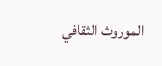الموروث الثقافي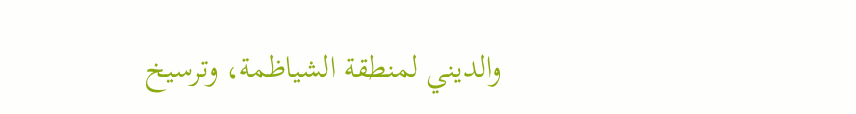والديني لمنطقة الشياظمة، وترسيخ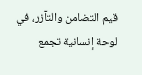قيم التضامن والتآزر، في لوحة إنسانية تجمع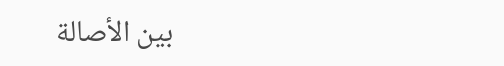بين الأصالة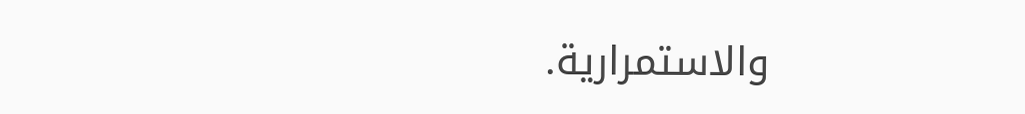والاستمرارية.